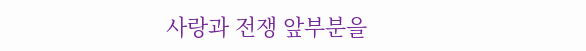사랑과 전쟁 앞부분을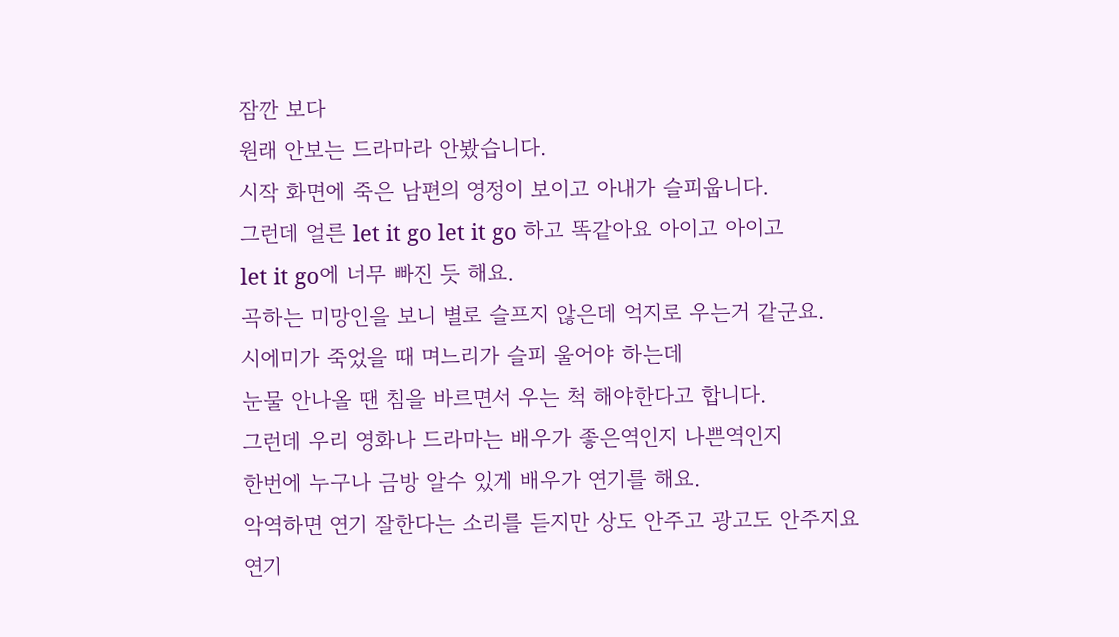잠깐 보다
원래 안보는 드라마라 안봤습니다.
시작 화면에 죽은 남편의 영정이 보이고 아내가 슬피웁니다.
그런데 얼른 let it go let it go 하고 똑같아요 아이고 아이고
let it go에 너무 빠진 듯 해요.
곡하는 미망인을 보니 별로 슬프지 않은데 억지로 우는거 같군요.
시에미가 죽었을 때 며느리가 슬피 울어야 하는데
눈물 안나올 땐 침을 바르면서 우는 척 해야한다고 합니다.
그런데 우리 영화나 드라마는 배우가 좋은역인지 나쁜역인지
한번에 누구나 금방 알수 있게 배우가 연기를 해요.
악역하면 연기 잘한다는 소리를 듣지만 상도 안주고 광고도 안주지요
연기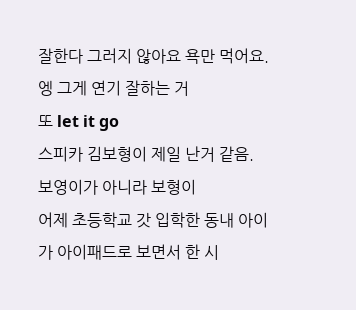잘한다 그러지 않아요 욕만 먹어요.
엥 그게 연기 잘하는 거
또 let it go
스피카 김보형이 제일 난거 같음.
보영이가 아니라 보형이
어제 초등학교 갓 입학한 동내 아이가 아이패드로 보면서 한 시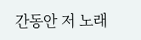간동안 저 노래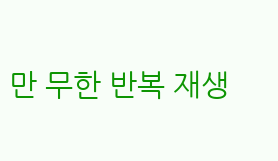만 무한 반복 재생